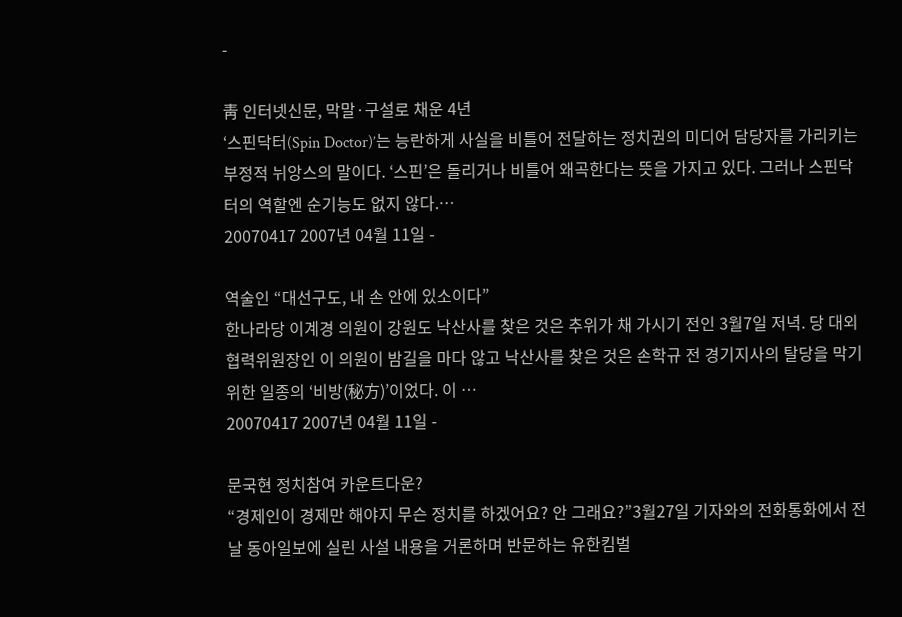-

靑 인터넷신문, 막말·구설로 채운 4년
‘스핀닥터(Spin Doctor)’는 능란하게 사실을 비틀어 전달하는 정치권의 미디어 담당자를 가리키는 부정적 뉘앙스의 말이다. ‘스핀’은 돌리거나 비틀어 왜곡한다는 뜻을 가지고 있다. 그러나 스핀닥터의 역할엔 순기능도 없지 않다.…
20070417 2007년 04월 11일 -

역술인 “대선구도, 내 손 안에 있소이다”
한나라당 이계경 의원이 강원도 낙산사를 찾은 것은 추위가 채 가시기 전인 3월7일 저녁. 당 대외협력위원장인 이 의원이 밤길을 마다 않고 낙산사를 찾은 것은 손학규 전 경기지사의 탈당을 막기 위한 일종의 ‘비방(秘方)’이었다. 이 …
20070417 2007년 04월 11일 -

문국현 정치참여 카운트다운?
“경제인이 경제만 해야지 무슨 정치를 하겠어요? 안 그래요?”3월27일 기자와의 전화통화에서 전날 동아일보에 실린 사설 내용을 거론하며 반문하는 유한킴벌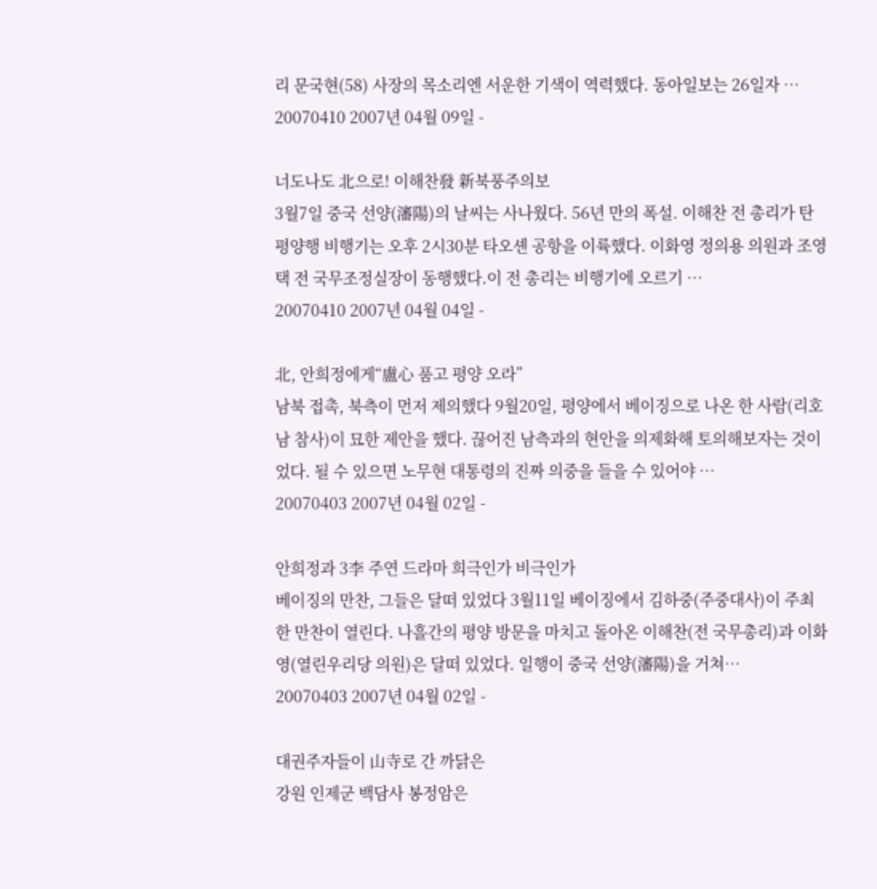리 문국현(58) 사장의 목소리엔 서운한 기색이 역력했다. 동아일보는 26일자 …
20070410 2007년 04월 09일 -

너도나도 北으로! 이해찬發 新북풍주의보
3월7일 중국 선양(瀋陽)의 날씨는 사나웠다. 56년 만의 폭설. 이해찬 전 총리가 탄 평양행 비행기는 오후 2시30분 타오셴 공항을 이륙했다. 이화영 정의용 의원과 조영택 전 국무조정실장이 동행했다.이 전 총리는 비행기에 오르기 …
20070410 2007년 04월 04일 -

北, 안희정에게“盧心 품고 평양 오라”
남북 접촉, 북측이 먼저 제의했다 9월20일, 평양에서 베이징으로 나온 한 사람(리호남 참사)이 묘한 제안을 했다. 끊어진 남측과의 현안을 의제화해 토의해보자는 것이었다. 될 수 있으면 노무현 대통령의 진짜 의중을 들을 수 있어야 …
20070403 2007년 04월 02일 -

안희정과 3李 주연 드라마 희극인가 비극인가
베이징의 만찬, 그들은 달떠 있었다 3월11일 베이징에서 김하중(주중대사)이 주최한 만찬이 열린다. 나흘간의 평양 방문을 마치고 돌아온 이해찬(전 국무총리)과 이화영(열린우리당 의원)은 달떠 있었다. 일행이 중국 선양(瀋陽)을 거쳐…
20070403 2007년 04월 02일 -

대권주자들이 山寺로 간 까닭은
강원 인제군 백담사 봉정암은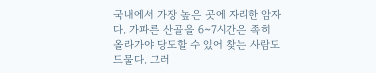국내에서 가장 높은 곳에 자리한 암자다. 가파른 산골을 6~7시간은 족히 올라가야 당도할 수 있어 찾는 사람도 드물다. 그러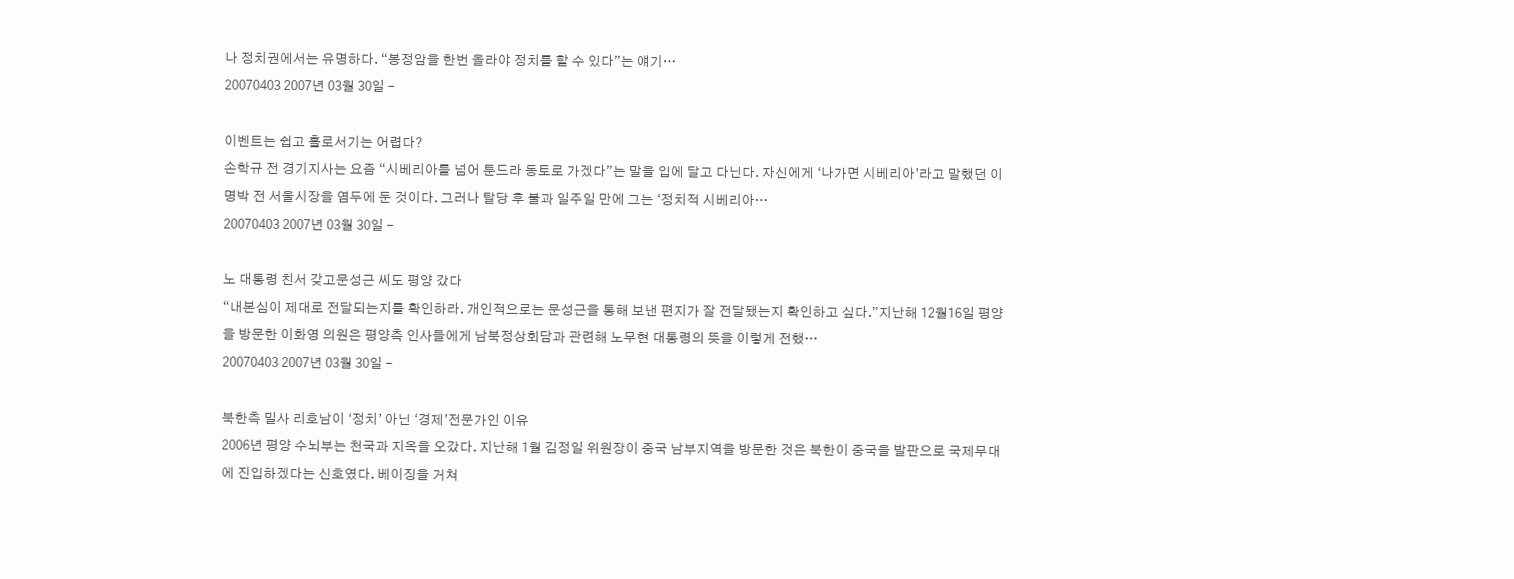나 정치권에서는 유명하다. “봉정암을 한번 올라야 정치를 할 수 있다”는 얘기…
20070403 2007년 03월 30일 -

이벤트는 쉽고 홀로서기는 어렵다?
손학규 전 경기지사는 요즘 “시베리아를 넘어 툰드라 동토로 가겠다”는 말을 입에 달고 다닌다. 자신에게 ‘나가면 시베리아’라고 말했던 이명박 전 서울시장을 염두에 둔 것이다. 그러나 탈당 후 불과 일주일 만에 그는 ‘정치적 시베리아…
20070403 2007년 03월 30일 -

노 대통령 친서 갖고문성근 씨도 평양 갔다
“내본심이 제대로 전달되는지를 확인하라. 개인적으로는 문성근을 통해 보낸 편지가 잘 전달됐는지 확인하고 싶다.”지난해 12월16일 평양을 방문한 이화영 의원은 평양측 인사들에게 남북정상회담과 관련해 노무현 대통령의 뜻을 이렇게 전했…
20070403 2007년 03월 30일 -

북한측 밀사 리호남이 ‘정치’ 아닌 ‘경제’전문가인 이유
2006년 평양 수뇌부는 천국과 지옥을 오갔다. 지난해 1월 김정일 위원장이 중국 남부지역을 방문한 것은 북한이 중국을 발판으로 국제무대에 진입하겠다는 신호였다. 베이징을 거쳐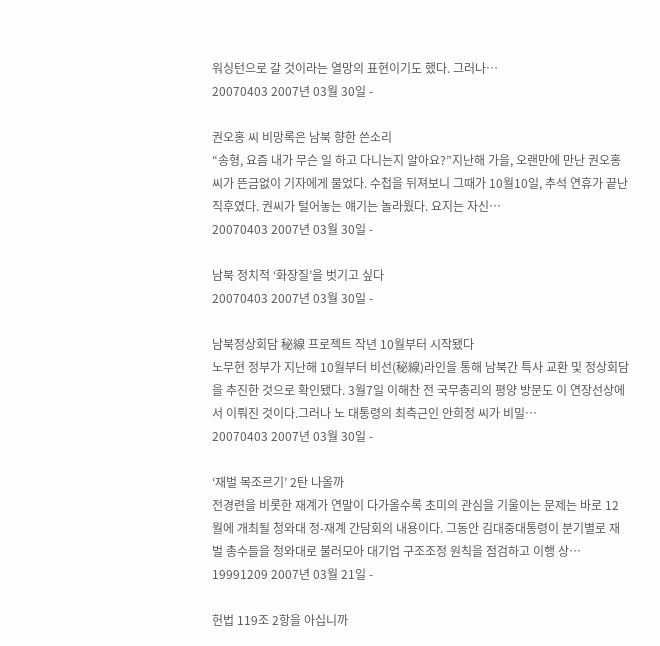워싱턴으로 갈 것이라는 열망의 표현이기도 했다. 그러나…
20070403 2007년 03월 30일 -

권오홍 씨 비망록은 남북 향한 쓴소리
“송형, 요즘 내가 무슨 일 하고 다니는지 알아요?”지난해 가을, 오랜만에 만난 권오홍 씨가 뜬금없이 기자에게 물었다. 수첩을 뒤져보니 그때가 10월10일, 추석 연휴가 끝난 직후였다. 권씨가 털어놓는 얘기는 놀라웠다. 요지는 자신…
20070403 2007년 03월 30일 -

남북 정치적 ‘화장질’을 벗기고 싶다
20070403 2007년 03월 30일 -

남북정상회담 秘線 프로젝트 작년 10월부터 시작됐다
노무현 정부가 지난해 10월부터 비선(秘線)라인을 통해 남북간 특사 교환 및 정상회담을 추진한 것으로 확인됐다. 3월7일 이해찬 전 국무총리의 평양 방문도 이 연장선상에서 이뤄진 것이다.그러나 노 대통령의 최측근인 안희정 씨가 비밀…
20070403 2007년 03월 30일 -

‘재벌 목조르기’ 2탄 나올까
전경련을 비롯한 재계가 연말이 다가올수록 초미의 관심을 기울이는 문제는 바로 12월에 개최될 청와대 정-재계 간담회의 내용이다. 그동안 김대중대통령이 분기별로 재벌 총수들을 청와대로 불러모아 대기업 구조조정 원칙을 점검하고 이행 상…
19991209 2007년 03월 21일 -

헌법 119조 2항을 아십니까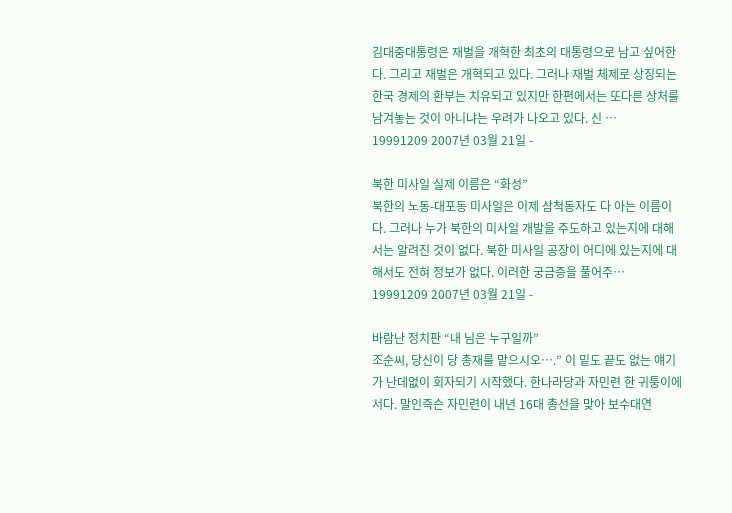김대중대통령은 재벌을 개혁한 최초의 대통령으로 남고 싶어한다. 그리고 재벌은 개혁되고 있다. 그러나 재벌 체제로 상징되는 한국 경제의 환부는 치유되고 있지만 한편에서는 또다른 상처를 남겨놓는 것이 아니냐는 우려가 나오고 있다. 신 …
19991209 2007년 03월 21일 -

북한 미사일 실제 이름은 “화성”
북한의 노동-대포동 미사일은 이제 삼척동자도 다 아는 이름이다. 그러나 누가 북한의 미사일 개발을 주도하고 있는지에 대해서는 알려진 것이 없다. 북한 미사일 공장이 어디에 있는지에 대해서도 전혀 정보가 없다. 이러한 궁금증을 풀어주…
19991209 2007년 03월 21일 -

바람난 정치판 “내 님은 누구일까”
조순씨, 당신이 당 총재를 맡으시오….” 이 밑도 끝도 없는 얘기가 난데없이 회자되기 시작했다. 한나라당과 자민련 한 귀퉁이에서다. 말인즉슨 자민련이 내년 16대 총선을 맞아 보수대연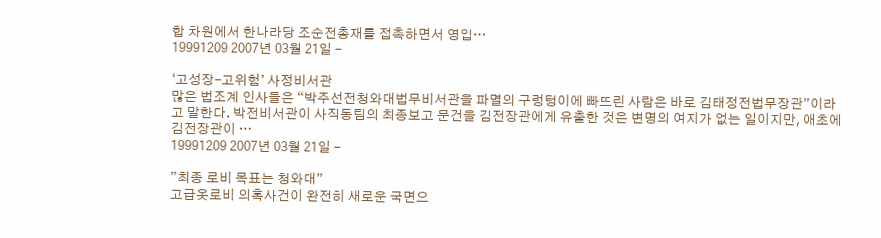합 차원에서 한나라당 조순전총재를 접촉하면서 영입…
19991209 2007년 03월 21일 -

‘고성장-고위험’ 사정비서관
많은 법조계 인사들은 “박주선전청와대법무비서관을 파멸의 구렁텅이에 빠뜨린 사람은 바로 김태정전법무장관”이라고 말한다. 박전비서관이 사직동팀의 최종보고 문건을 김전장관에게 유출한 것은 변명의 여지가 없는 일이지만, 애초에 김전장관이 …
19991209 2007년 03월 21일 -

”최종 로비 목표는 청와대”
고급옷로비 의혹사건이 완전히 새로운 국면으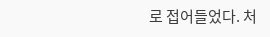로 접어들었다. 처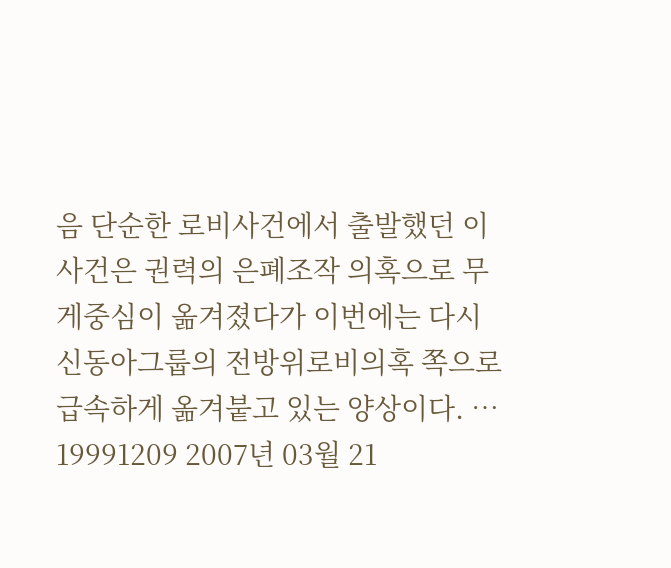음 단순한 로비사건에서 출발했던 이 사건은 권력의 은폐조작 의혹으로 무게중심이 옮겨졌다가 이번에는 다시 신동아그룹의 전방위로비의혹 쪽으로 급속하게 옮겨붙고 있는 양상이다. …
19991209 2007년 03월 21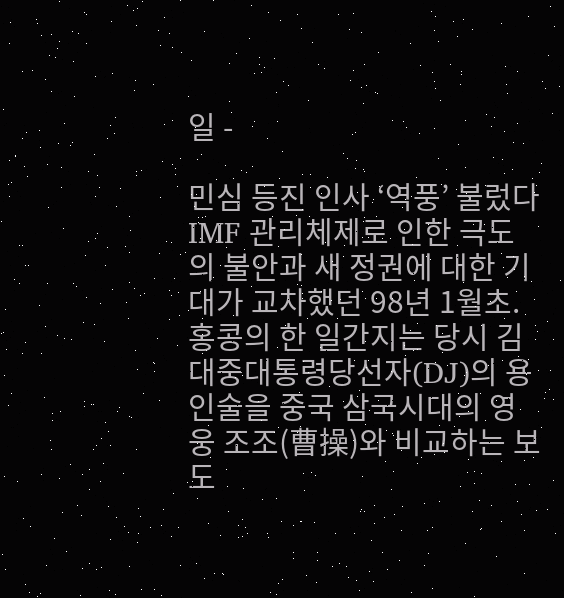일 -

민심 등진 인사 ‘역풍’ 불렀다
IMF 관리체제로 인한 극도의 불안과 새 정권에 대한 기대가 교차했던 98년 1월초. 홍콩의 한 일간지는 당시 김대중대통령당선자(DJ)의 용인술을 중국 삼국시대의 영웅 조조(曹操)와 비교하는 보도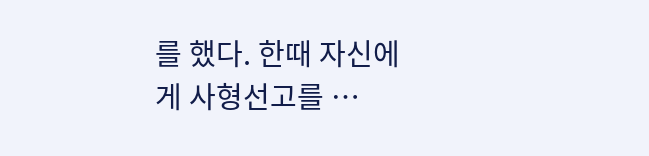를 했다. 한때 자신에게 사형선고를 …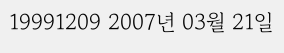19991209 2007년 03월 21일